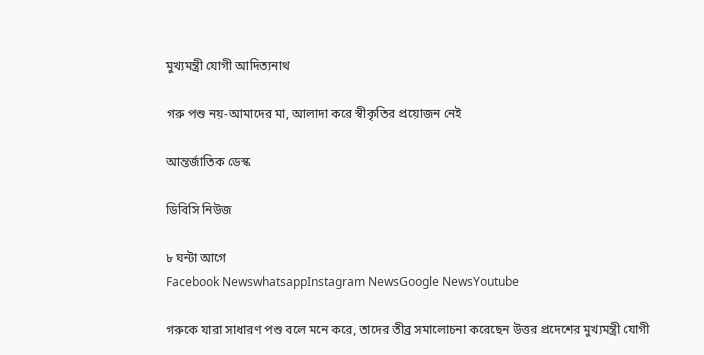মুখ্যমন্ত্রী যোগী আদিত্যনাথ

গরু পশু নয়-আমাদের মা, আলাদা করে স্বীকৃতির প্রয়োজন নেই

আন্তর্জাতিক ডেস্ক

ডিবিসি নিউজ

৮ ঘন্টা আগে
Facebook NewswhatsappInstagram NewsGoogle NewsYoutube

গরুকে যারা সাধারণ পশু বলে মনে করে, তাদের তীব্র সমালোচনা করেছেন উত্তর প্রদেশের মুখ্যমন্ত্রী যোগী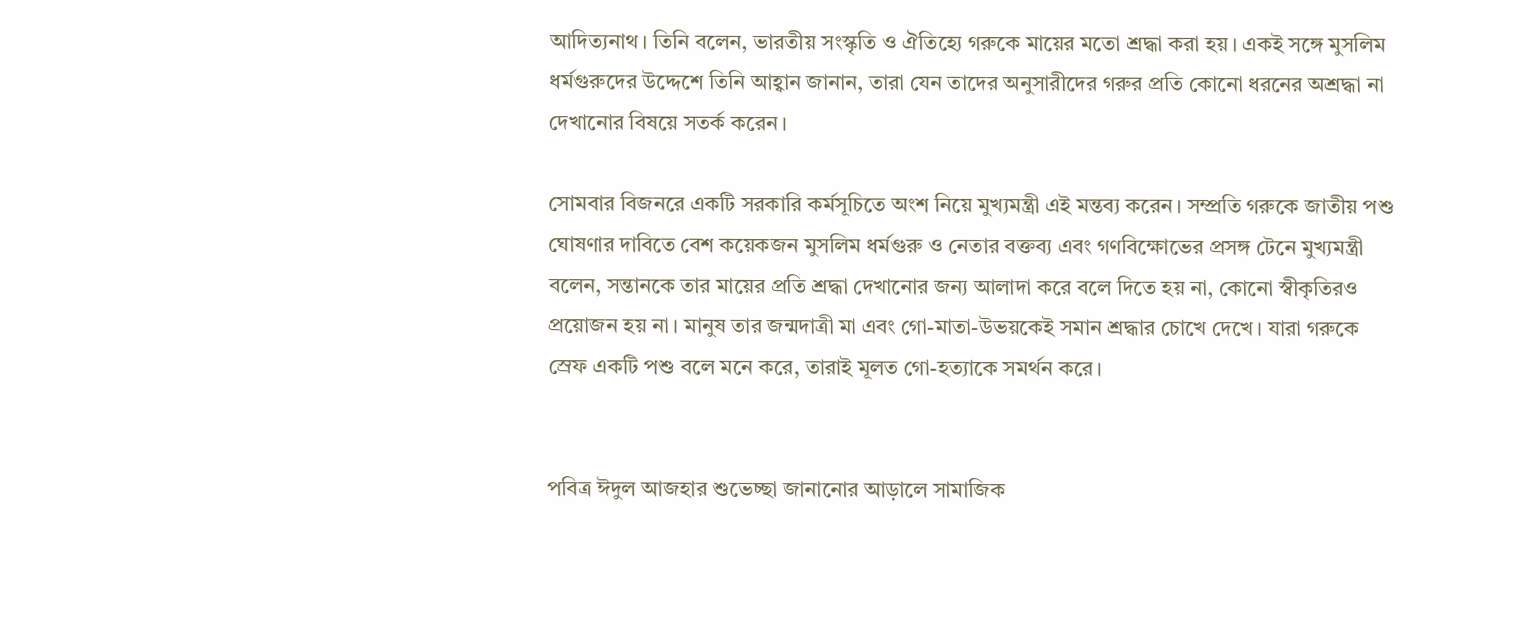আদিত্যনাথ। তিনি বলেন, ভারতীয় সংস্কৃতি ও ঐতিহ্যে গরুকে মায়ের মতো শ্রদ্ধা করা হয়। একই সঙ্গে মুসলিম ধর্মগুরুদের উদ্দেশে তিনি আহ্বান জানান, তারা যেন তাদের অনুসারীদের গরুর প্রতি কোনো ধরনের অশ্রদ্ধা না দেখানোর বিষয়ে সতর্ক করেন।

সোমবার বিজনরে একটি সরকারি কর্মসূচিতে অংশ নিয়ে মুখ্যমন্ত্রী এই মন্তব্য করেন। সম্প্রতি গরুকে জাতীয় পশু ঘোষণার দাবিতে বেশ কয়েকজন মুসলিম ধর্মগুরু ও নেতার বক্তব্য এবং গণবিক্ষোভের প্রসঙ্গ টেনে মুখ্যমন্ত্রী বলেন, সন্তানকে তার মায়ের প্রতি শ্রদ্ধা দেখানোর জন্য আলাদা করে বলে দিতে হয় না, কোনো স্বীকৃতিরও প্রয়োজন হয় না। মানুষ তার জন্মদাত্রী মা এবং গো-মাতা-উভয়কেই সমান শ্রদ্ধার চোখে দেখে। যারা গরুকে স্রেফ একটি পশু বলে মনে করে, তারাই মূলত গো-হত্যাকে সমর্থন করে।


পবিত্র ঈদুল আজহার শুভেচ্ছা জানানোর আড়ালে সামাজিক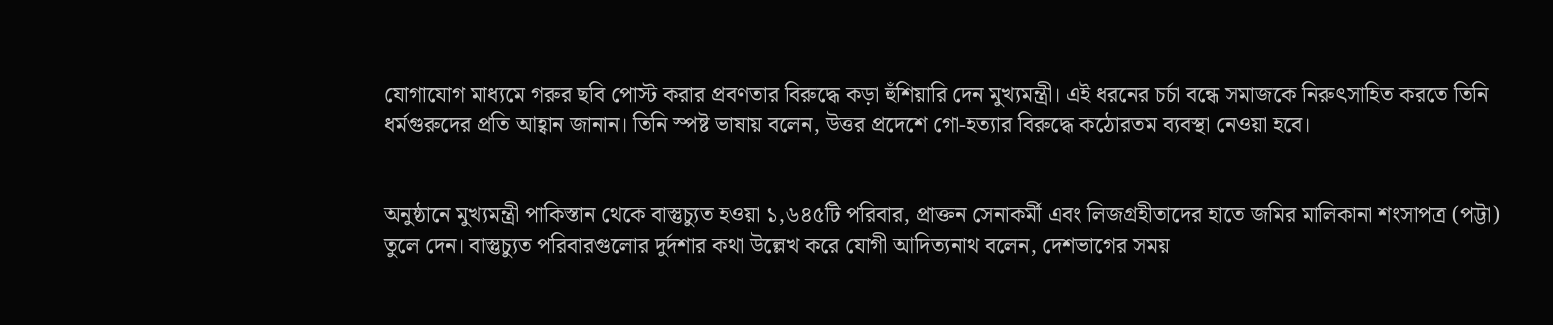যোগাযোগ মাধ্যমে গরুর ছবি পোস্ট করার প্রবণতার বিরুদ্ধে কড়া হুঁশিয়ারি দেন মুখ্যমন্ত্রী। এই ধরনের চর্চা বন্ধে সমাজকে নিরুৎসাহিত করতে তিনি ধর্মগুরুদের প্রতি আহ্বান জানান। তিনি স্পষ্ট ভাষায় বলেন, উত্তর প্রদেশে গো-হত্যার বিরুদ্ধে কঠোরতম ব্যবস্থা নেওয়া হবে।


অনুষ্ঠানে মুখ্যমন্ত্রী পাকিস্তান থেকে বাস্তুচ্যুত হওয়া ১,৬৪৫টি পরিবার, প্রাক্তন সেনাকর্মী এবং লিজগ্রহীতাদের হাতে জমির মালিকানা শংসাপত্র (পট্টা) তুলে দেন। বাস্তুচ্যুত পরিবারগুলোর দুর্দশার কথা উল্লেখ করে যোগী আদিত্যনাথ বলেন, দেশভাগের সময়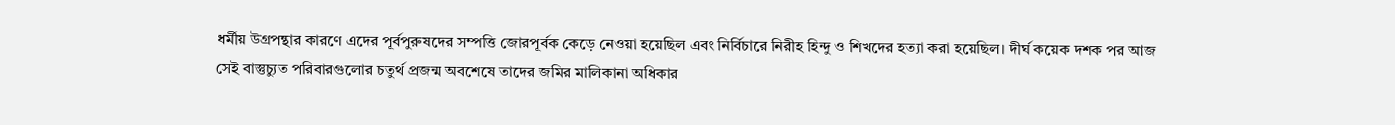ধর্মীয় উগ্রপন্থার কারণে এদের পূর্বপুরুষদের সম্পত্তি জোরপূর্বক কেড়ে নেওয়া হয়েছিল এবং নির্বিচারে নিরীহ হিন্দু ও শিখদের হত্যা করা হয়েছিল। দীর্ঘ কয়েক দশক পর আজ সেই বাস্তুচ্যুত পরিবারগুলোর চতুর্থ প্রজন্ম অবশেষে তাদের জমির মালিকানা অধিকার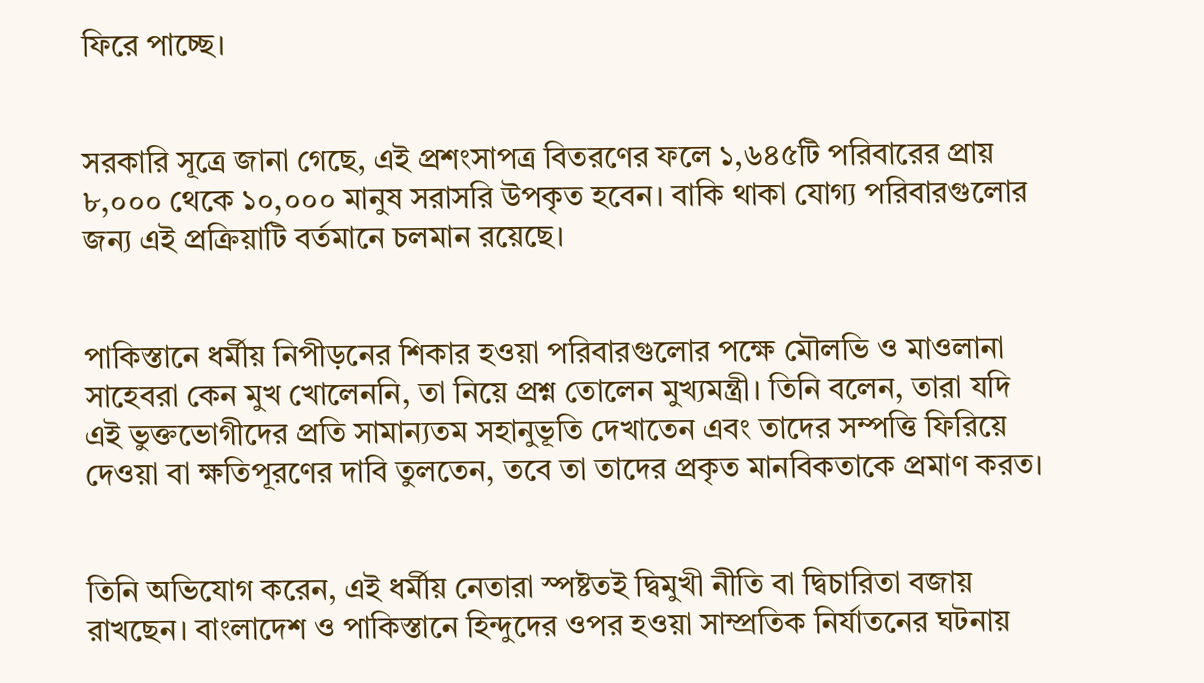ফিরে পাচ্ছে।


সরকারি সূত্রে জানা গেছে, এই প্রশংসাপত্র বিতরণের ফলে ১,৬৪৫টি পরিবারের প্রায় ৮,০০০ থেকে ১০,০০০ মানুষ সরাসরি উপকৃত হবেন। বাকি থাকা যোগ্য পরিবারগুলোর জন্য এই প্রক্রিয়াটি বর্তমানে চলমান রয়েছে।


পাকিস্তানে ধর্মীয় নিপীড়নের শিকার হওয়া পরিবারগুলোর পক্ষে মৌলভি ও মাওলানা সাহেবরা কেন মুখ খোলেননি, তা নিয়ে প্রশ্ন তোলেন মুখ্যমন্ত্রী। তিনি বলেন, তারা যদি এই ভুক্তভোগীদের প্রতি সামান্যতম সহানুভূতি দেখাতেন এবং তাদের সম্পত্তি ফিরিয়ে দেওয়া বা ক্ষতিপূরণের দাবি তুলতেন, তবে তা তাদের প্রকৃত মানবিকতাকে প্রমাণ করত।


তিনি অভিযোগ করেন, এই ধর্মীয় নেতারা স্পষ্টতই দ্বিমুখী নীতি বা দ্বিচারিতা বজায় রাখছেন। বাংলাদেশ ও পাকিস্তানে হিন্দুদের ওপর হওয়া সাম্প্রতিক নির্যাতনের ঘটনায়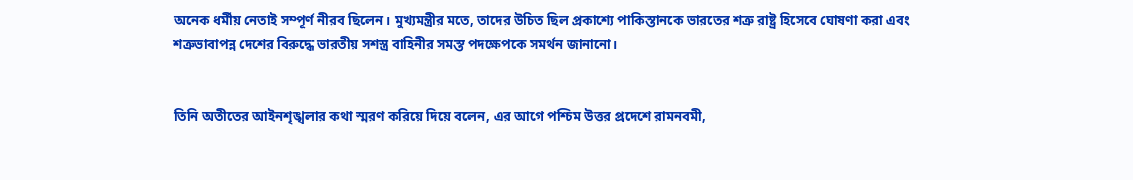অনেক ধর্মীয় নেতাই সম্পূর্ণ নীরব ছিলেন। মুখ্যমন্ত্রীর মতে, তাদের উচিত ছিল প্রকাশ্যে পাকিস্তানকে ভারতের শত্রু রাষ্ট্র হিসেবে ঘোষণা করা এবং শত্রুভাবাপন্ন দেশের বিরুদ্ধে ভারতীয় সশস্ত্র বাহিনীর সমস্ত পদক্ষেপকে সমর্থন জানানো।


তিনি অতীতের আইনশৃঙ্খলার কথা স্মরণ করিয়ে দিয়ে বলেন, এর আগে পশ্চিম উত্তর প্রদেশে রামনবমী,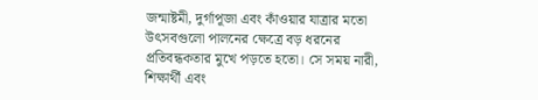জন্মাষ্টমী, দুর্গাপূজা এবং কাঁওয়ার যাত্রার মতো উৎসবগুলো পালনের ক্ষেত্রে বড় ধরনের প্রতিবন্ধকতার মুখে পড়তে হতো। সে সময় নারী, শিক্ষার্থী এবং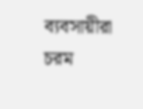ব্যবসায়ীরা চরম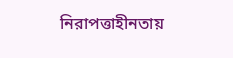নিরাপত্তাহীনতায়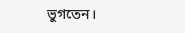ভুগতেন।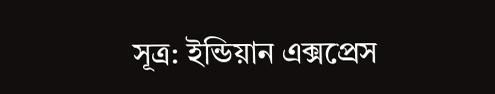সূত্র: ইন্ডিয়ান এক্সপ্রেস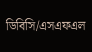ডিবিসি/এসএফএল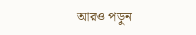আরও পড়ুন